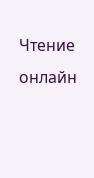Чтение онлайн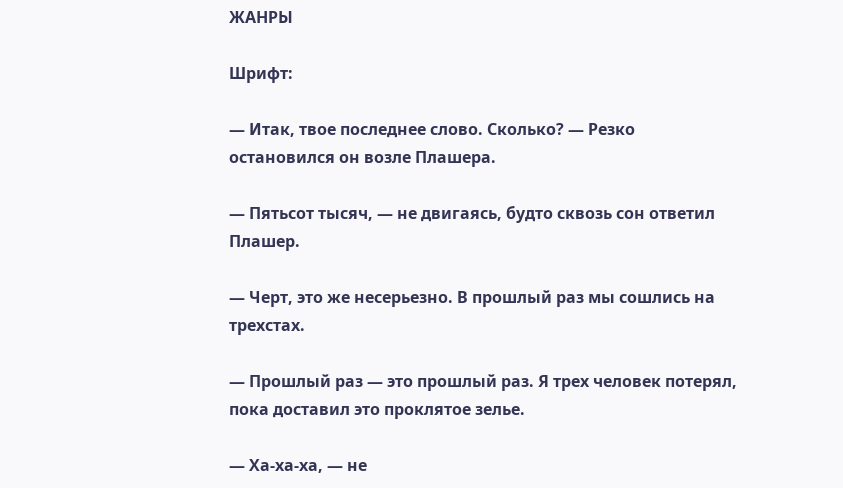ЖАНРЫ

Шрифт:

— Итак, твое последнее слово. Сколько? — Резко остановился он возле Плашера.

— Пятьсот тысяч, — не двигаясь, будто сквозь сон ответил Плашер.

— Черт, это же несерьезно. В прошлый раз мы сошлись на трехстах.

— Прошлый раз — это прошлый раз. Я трех человек потерял, пока доставил это проклятое зелье.

— Ха-ха-ха, — не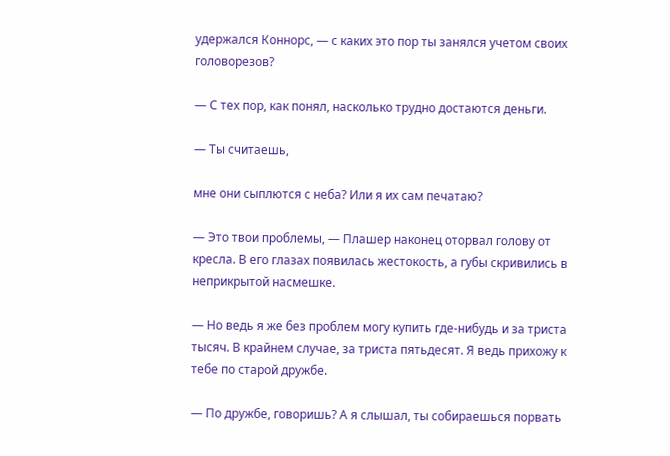удержался Коннорс, — с каких это пор ты занялся учетом своих головорезов?

— С тех пор, как понял, насколько трудно достаются деньги.

— Ты считаешь,

мне они сыплются с неба? Или я их сам печатаю?

— Это твои проблемы, — Плашер наконец оторвал голову от кресла. В его глазах появилась жестокость, а губы скривились в неприкрытой насмешке.

— Но ведь я же без проблем могу купить где-нибудь и за триста тысяч. В крайнем случае, за триста пятьдесят. Я ведь прихожу к тебе по старой дружбе.

— По дружбе, говоришь? А я слышал, ты собираешься порвать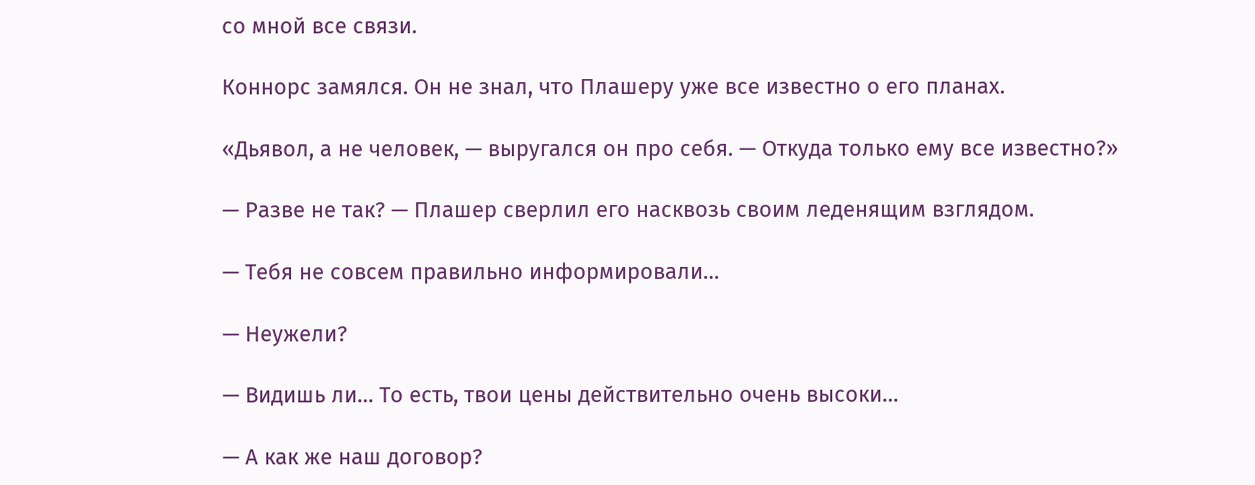со мной все связи.

Коннорс замялся. Он не знал, что Плашеру уже все известно о его планах.

«Дьявол, а не человек, — выругался он про себя. — Откуда только ему все известно?»

— Разве не так? — Плашер сверлил его насквозь своим леденящим взглядом.

— Тебя не совсем правильно информировали…

— Неужели?

— Видишь ли… То есть, твои цены действительно очень высоки…

— А как же наш договор?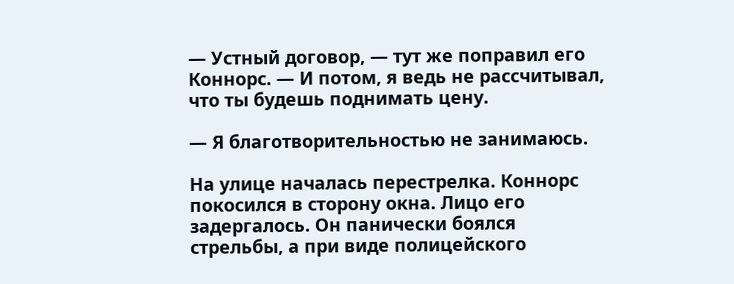— Устный договор, — тут же поправил его Коннорс. — И потом, я ведь не рассчитывал, что ты будешь поднимать цену.

— Я благотворительностью не занимаюсь.

На улице началась перестрелка. Коннорс покосился в сторону окна. Лицо его задергалось. Он панически боялся стрельбы, а при виде полицейского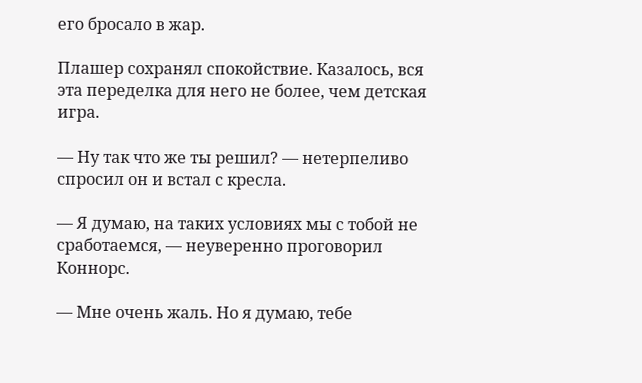его бросало в жар.

Плашер сохранял спокойствие. Казалось, вся эта переделка для него не более, чем детская игра.

— Ну так что же ты решил? — нетерпеливо спросил он и встал с кресла.

— Я думаю, на таких условиях мы с тобой не сработаемся, — неуверенно проговорил Коннорс.

— Мне очень жаль. Но я думаю, тебе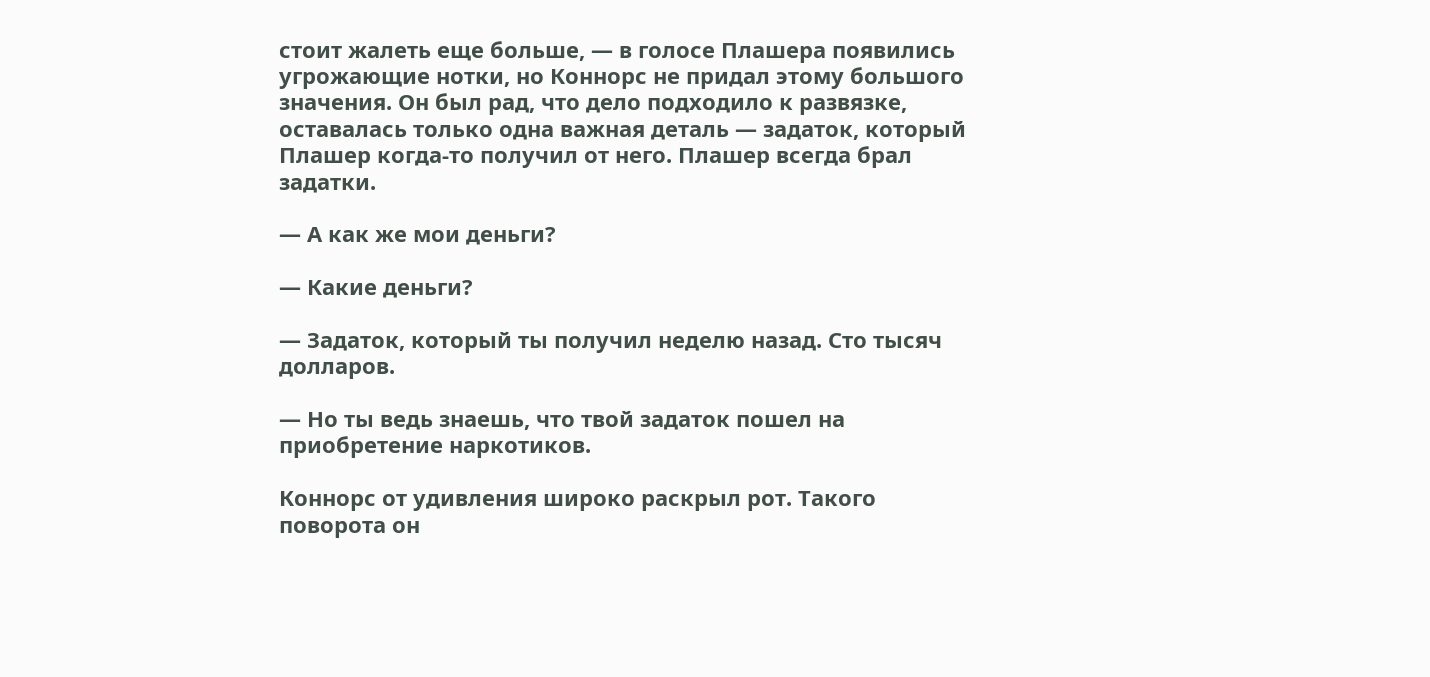стоит жалеть еще больше, — в голосе Плашера появились угрожающие нотки, но Коннорс не придал этому большого значения. Он был рад, что дело подходило к развязке, оставалась только одна важная деталь — задаток, который Плашер когда-то получил от него. Плашер всегда брал задатки.

— А как же мои деньги?

— Какие деньги?

— Задаток, который ты получил неделю назад. Сто тысяч долларов.

— Но ты ведь знаешь, что твой задаток пошел на приобретение наркотиков.

Коннорс от удивления широко раскрыл рот. Такого поворота он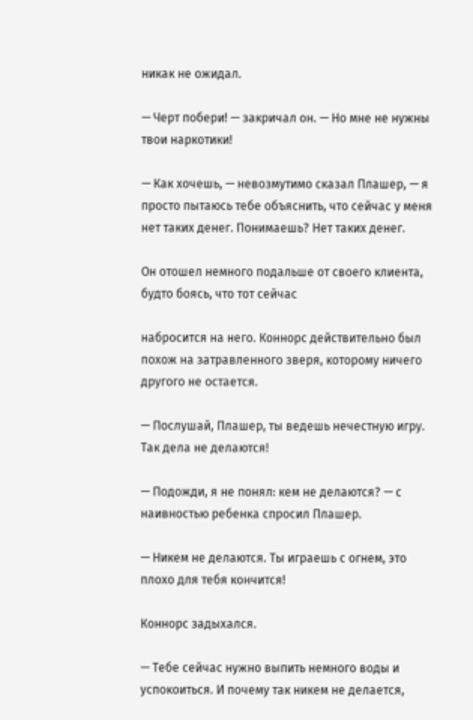никак не ожидал.

— Черт побери! — закричал он. — Но мне не нужны твои наркотики!

— Как хочешь, — невозмутимо сказал Плашер, — я просто пытаюсь тебе объяснить, что сейчас у меня нет таких денег. Понимаешь? Нет таких денег.

Он отошел немного подальше от своего клиента, будто боясь, что тот сейчас

набросится на него. Коннорс действительно был похож на затравленного зверя, которому ничего другого не остается.

— Послушай, Плашер, ты ведешь нечестную игру. Так дела не делаются!

— Подожди, я не понял: кем не делаются? — с наивностью ребенка спросил Плашер.

— Никем не делаются. Ты играешь с огнем, это плохо для тебя кончится!

Коннорс задыхался.

— Тебе сейчас нужно выпить немного воды и успокоиться. И почему так никем не делается,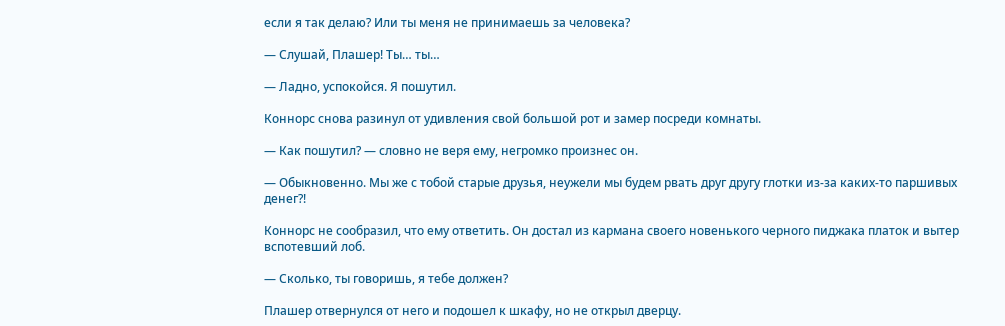если я так делаю? Или ты меня не принимаешь за человека?

— Слушай, Плашер! Ты… ты…

— Ладно, успокойся. Я пошутил.

Коннорс снова разинул от удивления свой большой рот и замер посреди комнаты.

— Как пошутил? — словно не веря ему, негромко произнес он.

— Обыкновенно. Мы же с тобой старые друзья, неужели мы будем рвать друг другу глотки из-за каких-то паршивых денег?!

Коннорс не сообразил, что ему ответить. Он достал из кармана своего новенького черного пиджака платок и вытер вспотевший лоб.

— Сколько, ты говоришь, я тебе должен?

Плашер отвернулся от него и подошел к шкафу, но не открыл дверцу.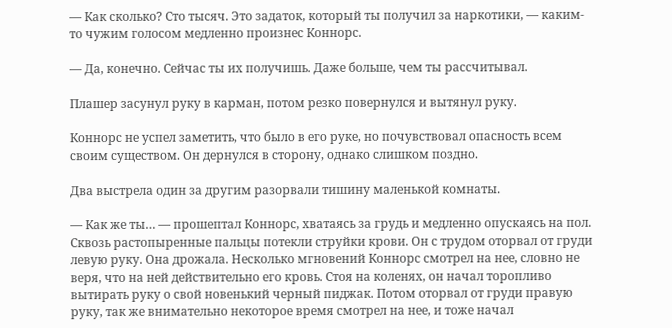— Как сколько? Сто тысяч. Это задаток, который ты получил за наркотики, — каким-то чужим голосом медленно произнес Коннорс.

— Да, конечно. Сейчас ты их получишь. Даже больше, чем ты рассчитывал.

Плашер засунул руку в карман, потом резко повернулся и вытянул руку.

Коннорс не успел заметить, что было в его руке, но почувствовал опасность всем своим существом. Он дернулся в сторону, однако слишком поздно.

Два выстрела один за другим разорвали тишину маленькой комнаты.

— Как же ты… — прошептал Коннорс, хватаясь за грудь и медленно опускаясь на пол. Сквозь растопыренные пальцы потекли струйки крови. Он с трудом оторвал от груди левую руку. Она дрожала. Несколько мгновений Коннорс смотрел на нее, словно не веря, что на ней действительно его кровь. Стоя на коленях, он начал торопливо вытирать руку о свой новенький черный пиджак. Потом оторвал от груди правую руку, так же внимательно некоторое время смотрел на нее, и тоже начал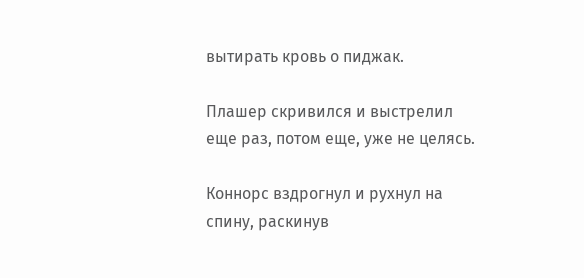вытирать кровь о пиджак.

Плашер скривился и выстрелил еще раз, потом еще, уже не целясь.

Коннорс вздрогнул и рухнул на спину, раскинув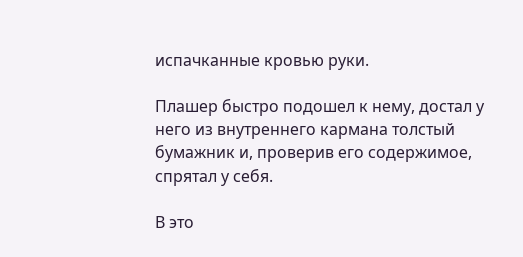испачканные кровью руки.

Плашер быстро подошел к нему, достал у него из внутреннего кармана толстый бумажник и, проверив его содержимое, спрятал у себя.

В это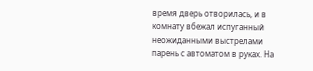время дверь отворилась, и в комнату вбежал испуганный неожиданными выстрелами парень с автоматом в руках. На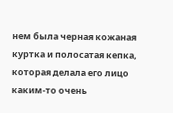нем была черная кожаная куртка и полосатая кепка, которая делала его лицо каким-то очень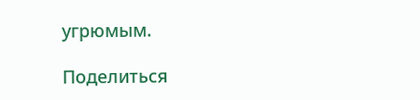угрюмым.

Поделиться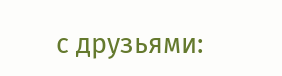с друзьями: